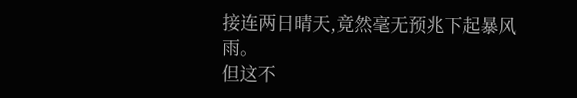接连两日晴天,竟然毫无预兆下起暴风雨。
但这不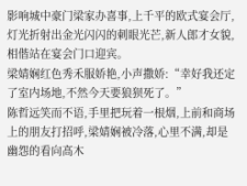影响城中豪门梁家办喜事,上千平的欧式宴会厅,灯光折射出金光闪闪的刺眼光芒,新人郎才女貌,相偕站在宴会门口迎宾。
梁婧娴红色秀禾服娇艳,小声撒娇:“幸好我还定了室内场地,不然今天要狼狈死了。”
陈哲远笑而不语,手里把玩着一根烟,上前和商场上的朋友打招呼,梁婧娴被冷落,心里不满,却是幽怨的看向高木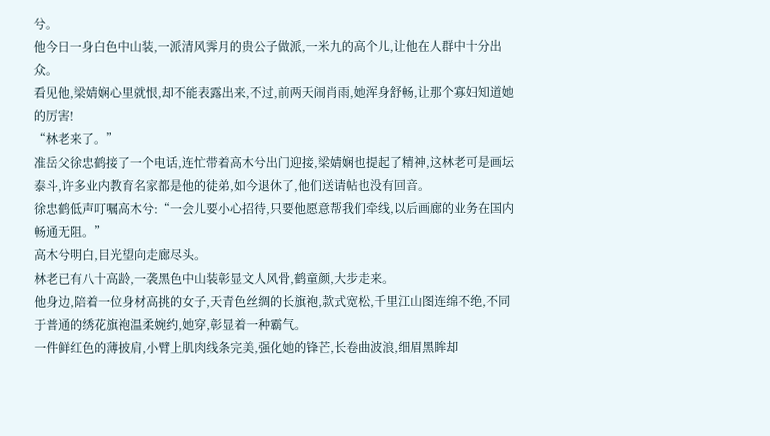兮。
他今日一身白色中山装,一派清风霁月的贵公子做派,一米九的高个儿,让他在人群中十分出众。
看见他,梁婧娴心里就恨,却不能表露出来,不过,前两天闹肖雨,她浑身舒畅,让那个寡妇知道她的厉害!
“林老来了。”
准岳父徐忠鹤接了一个电话,连忙带着高木兮出门迎接,梁婧娴也提起了精神,这林老可是画坛泰斗,许多业内教育名家都是他的徒弟,如今退休了,他们送请帖也没有回音。
徐忠鹤低声叮嘱高木兮:“一会儿要小心招待,只要他愿意帮我们牵线,以后画廊的业务在国内畅通无阻。”
高木兮明白,目光望向走廊尽头。
林老已有八十高龄,一袭黑色中山装彰显文人风骨,鹤童颜,大步走来。
他身边,陪着一位身材高挑的女子,天青色丝绸的长旗袍,款式宽松,千里江山图连绵不绝,不同于普通的绣花旗袍温柔婉约,她穿,彰显着一种霸气。
一件鲜红色的薄披肩,小臂上肌肉线条完美,强化她的锋芒,长卷曲波浪,细眉黑眸却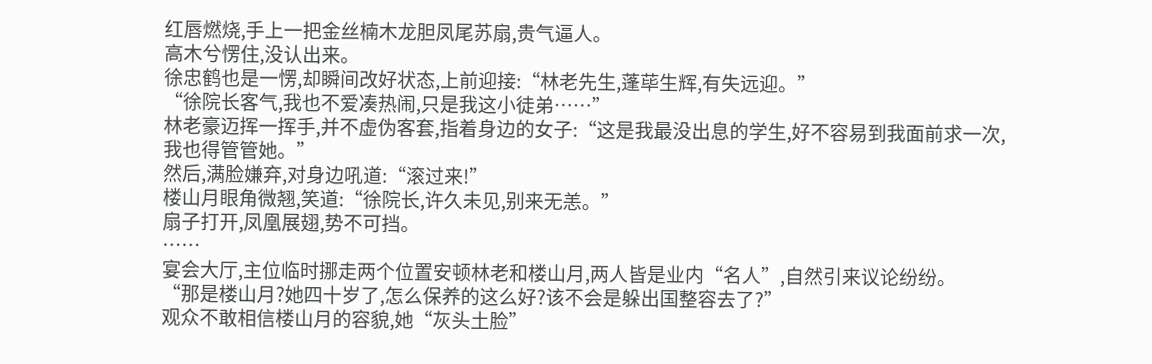红唇燃烧,手上一把金丝楠木龙胆凤尾苏扇,贵气逼人。
高木兮愣住,没认出来。
徐忠鹤也是一愣,却瞬间改好状态,上前迎接:“林老先生,蓬荜生辉,有失远迎。”
“徐院长客气,我也不爱凑热闹,只是我这小徒弟……”
林老豪迈挥一挥手,并不虚伪客套,指着身边的女子:“这是我最没出息的学生,好不容易到我面前求一次,我也得管管她。”
然后,满脸嫌弃,对身边吼道:“滚过来!”
楼山月眼角微翘,笑道:“徐院长,许久未见,别来无恙。”
扇子打开,凤凰展翅,势不可挡。
……
宴会大厅,主位临时挪走两个位置安顿林老和楼山月,两人皆是业内“名人”,自然引来议论纷纷。
“那是楼山月?她四十岁了,怎么保养的这么好?该不会是躲出国整容去了?”
观众不敢相信楼山月的容貌,她“灰头土脸”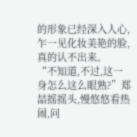的形象已经深入人心,乍一见化妆美艳的脸,真的认不出来。
“不知道,不过,这一身怎么这么眼熟?”郑喆摇摇头,慢悠悠看热闹,问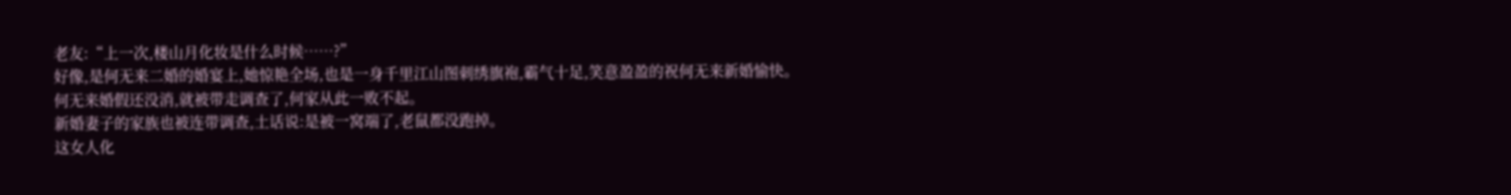老友:“上一次,楼山月化妆是什么时候……?”
好像,是何无来二婚的婚宴上,她惊艳全场,也是一身千里江山图刺绣旗袍,霸气十足,笑意盈盈的祝何无来新婚愉快。
何无来婚假还没消,就被带走调查了,何家从此一败不起。
新婚妻子的家族也被连带调查,土话说:是被一窝端了,老鼠都没跑掉。
这女人化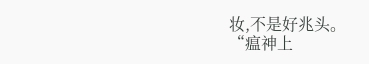妆,不是好兆头。
“瘟神上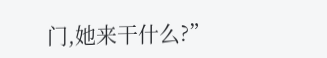门,她来干什么?”